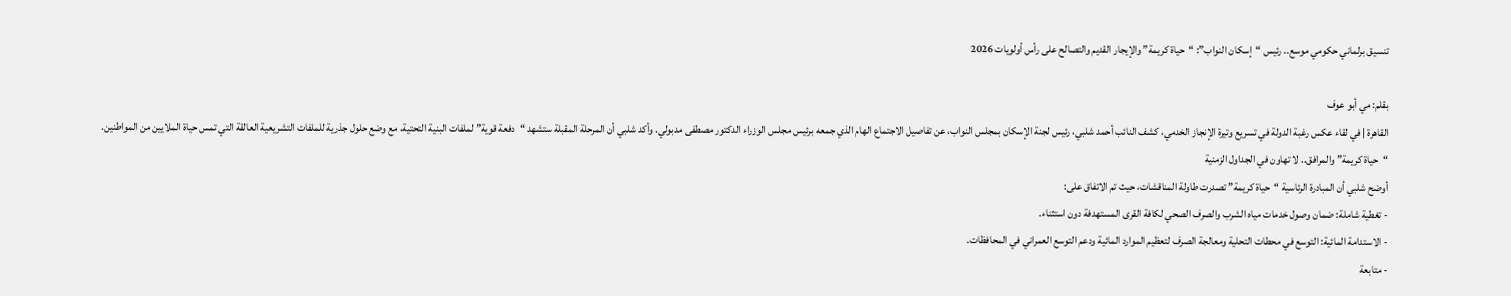تنسيق برلماني حكومي موسع.. رئيس “إسكان النواب”: “حياة كريمة” والإيجار القديم والتصالح على رأس أولويات 2026

بقلم: مي أبو عوف
القاهرة | في لقاء عكس رغبة الدولة في تسريع وتيرة الإنجاز الخدمي، كشف النائب أحمد شلبي، رئيس لجنة الإسكان بمجلس النواب، عن تفاصيل الاجتماع الهام الذي جمعه برئيس مجلس الوزراء الدكتور مصطفى مدبولي. وأكد شلبي أن المرحلة المقبلة ستشهد “دفعة قوية” لملفات البنية التحتية، مع وضع حلول جذرية للملفات التشريعية العالقة التي تمس حياة الملايين من المواطنين.
“حياة كريمة” والمرافق.. لا تهاون في الجداول الزمنية
أوضح شلبي أن المبادرة الرئاسية “حياة كريمة” تصدرت طاولة المناقشات، حيث تم الاتفاق على:
- تغطية شاملة: ضمان وصول خدمات مياه الشرب والصرف الصحي لكافة القرى المستهدفة دون استثناء.
- الاستدامة المائية: التوسع في محطات التحلية ومعالجة الصرف لتعظيم الموارد المائية ودعم التوسع العمراني في المحافظات.
- متابعة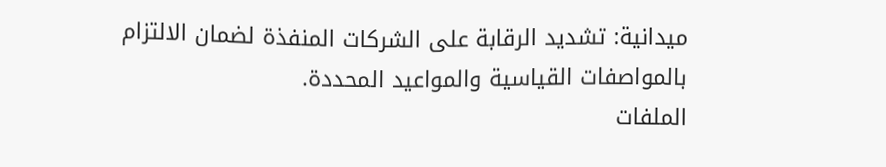ميدانية: تشديد الرقابة على الشركات المنفذة لضمان الالتزام بالمواصفات القياسية والمواعيد المحددة.
الملفات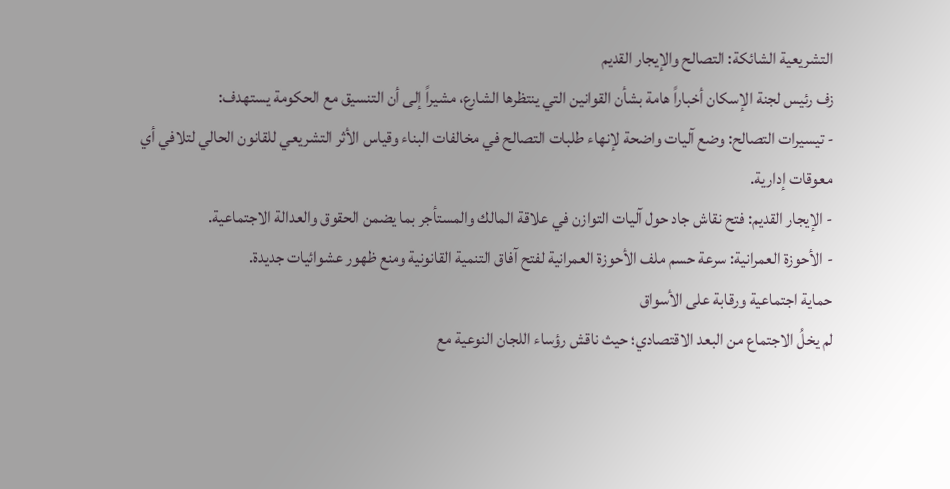التشريعية الشائكة: التصالح والإيجار القديم
زف رئيس لجنة الإسكان أخباراً هامة بشأن القوانين التي ينتظرها الشارع، مشيراً إلى أن التنسيق مع الحكومة يستهدف:
- تيسيرات التصالح: وضع آليات واضحة لإنهاء طلبات التصالح في مخالفات البناء وقياس الأثر التشريعي للقانون الحالي لتلافي أي معوقات إدارية.
- الإيجار القديم: فتح نقاش جاد حول آليات التوازن في علاقة المالك والمستأجر بما يضمن الحقوق والعدالة الاجتماعية.
- الأحوزة العمرانية: سرعة حسم ملف الأحوزة العمرانية لفتح آفاق التنمية القانونية ومنع ظهور عشوائيات جديدة.
حماية اجتماعية ورقابة على الأسواق
لم يخلُ الاجتماع من البعد الاقتصادي؛ حيث ناقش رؤساء اللجان النوعية مع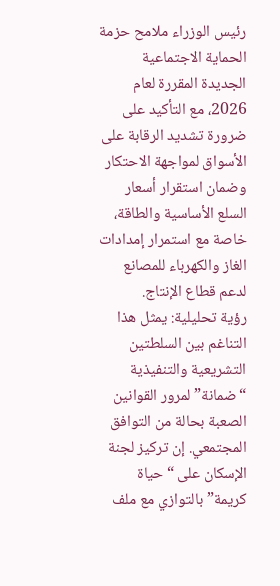رئيس الوزراء ملامح حزمة الحماية الاجتماعية الجديدة المقررة لعام 2026، مع التأكيد على ضرورة تشديد الرقابة على الأسواق لمواجهة الاحتكار وضمان استقرار أسعار السلع الأساسية والطاقة، خاصة مع استمرار إمدادات الغاز والكهرباء للمصانع لدعم قطاع الإنتاج.
رؤية تحليلية: يمثل هذا التناغم بين السلطتين التشريعية والتنفيذية “ضمانة” لمرور القوانين الصعبة بحالة من التوافق المجتمعي. إن تركيز لجنة الإسكان على “حياة كريمة” بالتوازي مع ملف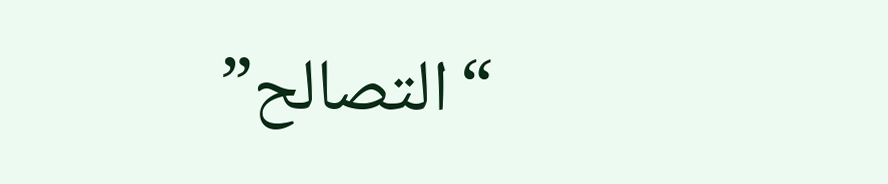“التصالح”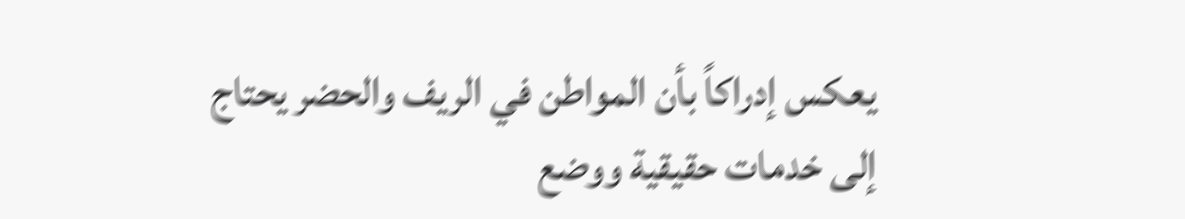يعكس إدراكاً بأن المواطن في الريف والحضر يحتاج إلى خدمات حقيقية ووضع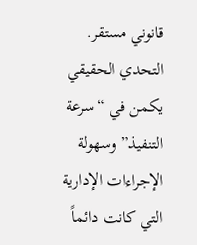قانوني مستقر. التحدي الحقيقي يكمن في “سرعة التنفيذ” وسهولة الإجراءات الإدارية التي كانت دائماً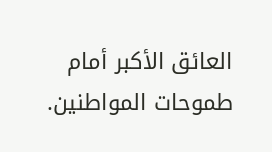العائق الأكبر أمام طموحات المواطنين.